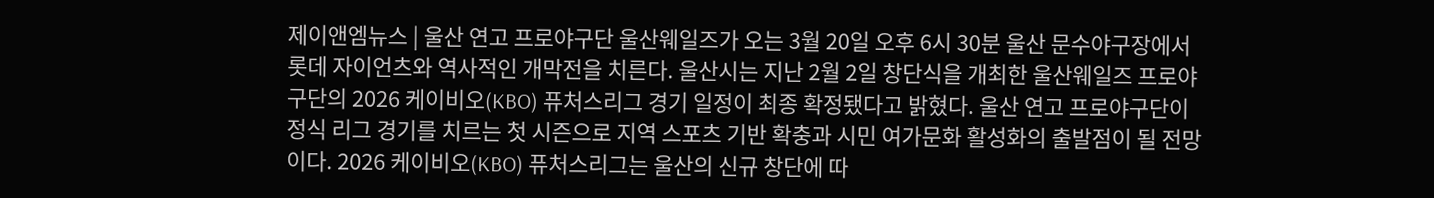제이앤엠뉴스 | 울산 연고 프로야구단 울산웨일즈가 오는 3월 20일 오후 6시 30분 울산 문수야구장에서 롯데 자이언츠와 역사적인 개막전을 치른다. 울산시는 지난 2월 2일 창단식을 개최한 울산웨일즈 프로야구단의 2026 케이비오(KBO) 퓨처스리그 경기 일정이 최종 확정됐다고 밝혔다. 울산 연고 프로야구단이 정식 리그 경기를 치르는 첫 시즌으로 지역 스포츠 기반 확충과 시민 여가문화 활성화의 출발점이 될 전망이다. 2026 케이비오(KBO) 퓨처스리그는 울산의 신규 창단에 따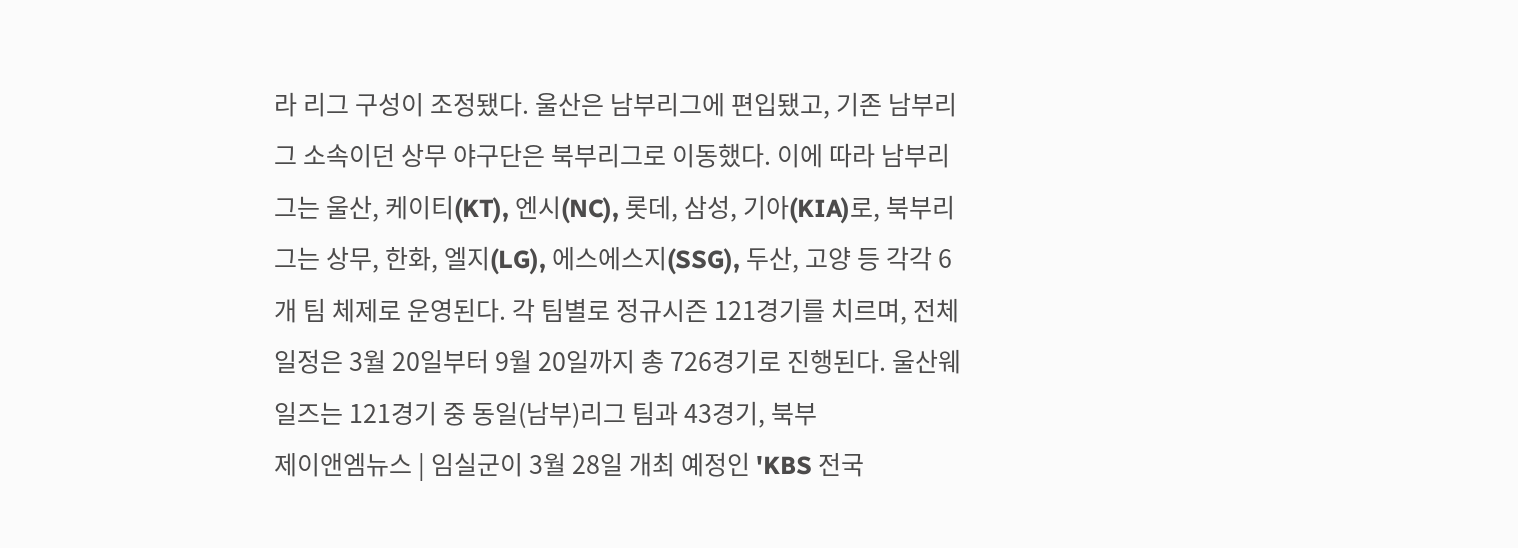라 리그 구성이 조정됐다. 울산은 남부리그에 편입됐고, 기존 남부리그 소속이던 상무 야구단은 북부리그로 이동했다. 이에 따라 남부리그는 울산, 케이티(KT), 엔시(NC), 롯데, 삼성, 기아(KIA)로, 북부리그는 상무, 한화, 엘지(LG), 에스에스지(SSG), 두산, 고양 등 각각 6개 팀 체제로 운영된다. 각 팀별로 정규시즌 121경기를 치르며, 전체 일정은 3월 20일부터 9월 20일까지 총 726경기로 진행된다. 울산웨일즈는 121경기 중 동일(남부)리그 팀과 43경기, 북부
제이앤엠뉴스 | 임실군이 3월 28일 개최 예정인 'KBS 전국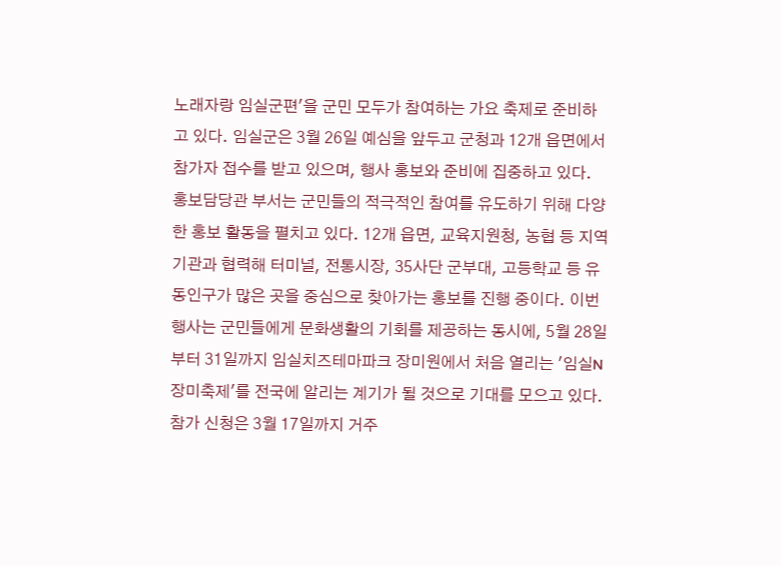노래자랑 임실군편'을 군민 모두가 참여하는 가요 축제로 준비하고 있다. 임실군은 3월 26일 예심을 앞두고 군청과 12개 읍면에서 참가자 접수를 받고 있으며, 행사 홍보와 준비에 집중하고 있다. 홍보담당관 부서는 군민들의 적극적인 참여를 유도하기 위해 다양한 홍보 활동을 펼치고 있다. 12개 읍면, 교육지원청, 농협 등 지역 기관과 협력해 터미널, 전통시장, 35사단 군부대, 고등학교 등 유동인구가 많은 곳을 중심으로 찾아가는 홍보를 진행 중이다. 이번 행사는 군민들에게 문화생활의 기회를 제공하는 동시에, 5월 28일부터 31일까지 임실치즈테마파크 장미원에서 처음 열리는 '임실N장미축제'를 전국에 알리는 계기가 될 것으로 기대를 모으고 있다. 참가 신청은 3월 17일까지 거주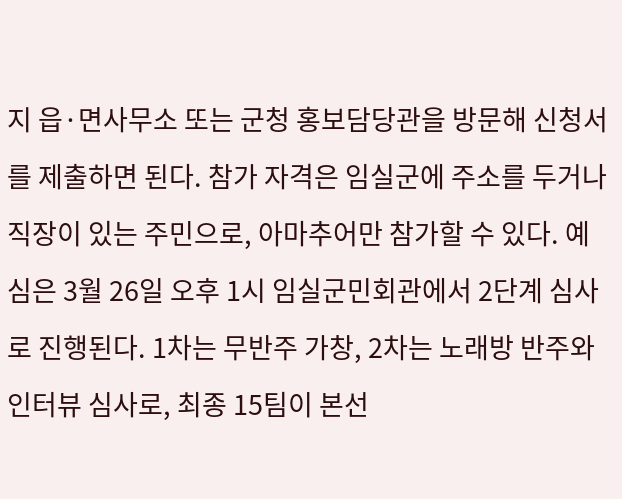지 읍·면사무소 또는 군청 홍보담당관을 방문해 신청서를 제출하면 된다. 참가 자격은 임실군에 주소를 두거나 직장이 있는 주민으로, 아마추어만 참가할 수 있다. 예심은 3월 26일 오후 1시 임실군민회관에서 2단계 심사로 진행된다. 1차는 무반주 가창, 2차는 노래방 반주와 인터뷰 심사로, 최종 15팀이 본선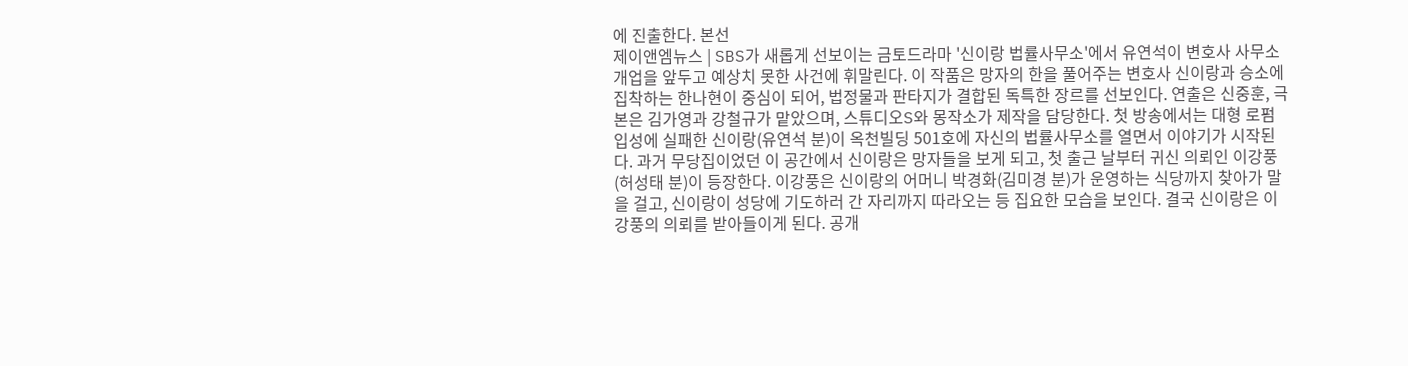에 진출한다. 본선
제이앤엠뉴스 | SBS가 새롭게 선보이는 금토드라마 '신이랑 법률사무소'에서 유연석이 변호사 사무소 개업을 앞두고 예상치 못한 사건에 휘말린다. 이 작품은 망자의 한을 풀어주는 변호사 신이랑과 승소에 집착하는 한나현이 중심이 되어, 법정물과 판타지가 결합된 독특한 장르를 선보인다. 연출은 신중훈, 극본은 김가영과 강철규가 맡았으며, 스튜디오S와 몽작소가 제작을 담당한다. 첫 방송에서는 대형 로펌 입성에 실패한 신이랑(유연석 분)이 옥천빌딩 501호에 자신의 법률사무소를 열면서 이야기가 시작된다. 과거 무당집이었던 이 공간에서 신이랑은 망자들을 보게 되고, 첫 출근 날부터 귀신 의뢰인 이강풍(허성태 분)이 등장한다. 이강풍은 신이랑의 어머니 박경화(김미경 분)가 운영하는 식당까지 찾아가 말을 걸고, 신이랑이 성당에 기도하러 간 자리까지 따라오는 등 집요한 모습을 보인다. 결국 신이랑은 이강풍의 의뢰를 받아들이게 된다. 공개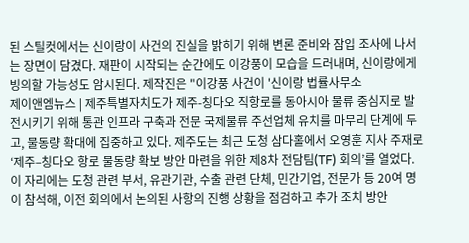된 스틸컷에서는 신이랑이 사건의 진실을 밝히기 위해 변론 준비와 잠입 조사에 나서는 장면이 담겼다. 재판이 시작되는 순간에도 이강풍이 모습을 드러내며, 신이랑에게 빙의할 가능성도 암시된다. 제작진은 "이강풍 사건이 '신이랑 법률사무소
제이앤엠뉴스 | 제주특별자치도가 제주-칭다오 직항로를 동아시아 물류 중심지로 발전시키기 위해 통관 인프라 구축과 전문 국제물류 주선업체 유치를 마무리 단계에 두고, 물동량 확대에 집중하고 있다. 제주도는 최근 도청 삼다홀에서 오영훈 지사 주재로 ‘제주–칭다오 항로 물동량 확보 방안 마련을 위한 제8차 전담팀(TF) 회의’를 열었다. 이 자리에는 도청 관련 부서, 유관기관, 수출 관련 단체, 민간기업, 전문가 등 20여 명이 참석해, 이전 회의에서 논의된 사항의 진행 상황을 점검하고 추가 조치 방안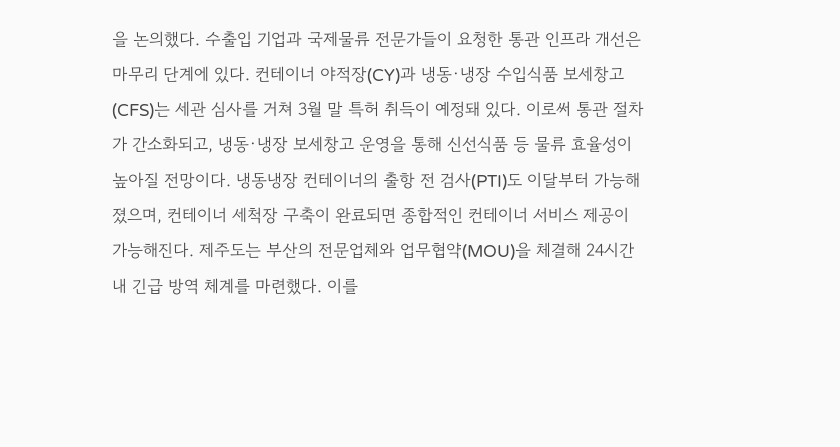을 논의했다. 수출입 기업과 국제물류 전문가들이 요청한 통관 인프라 개선은 마무리 단계에 있다. 컨테이너 야적장(CY)과 냉동·냉장 수입식품 보세창고(CFS)는 세관 심사를 거쳐 3월 말 특허 취득이 예정돼 있다. 이로써 통관 절차가 간소화되고, 냉동·냉장 보세창고 운영을 통해 신선식품 등 물류 효율성이 높아질 전망이다. 냉동냉장 컨테이너의 출항 전 검사(PTI)도 이달부터 가능해졌으며, 컨테이너 세척장 구축이 완료되면 종합적인 컨테이너 서비스 제공이 가능해진다. 제주도는 부산의 전문업체와 업무협약(MOU)을 체결해 24시간 내 긴급 방역 체계를 마련했다. 이를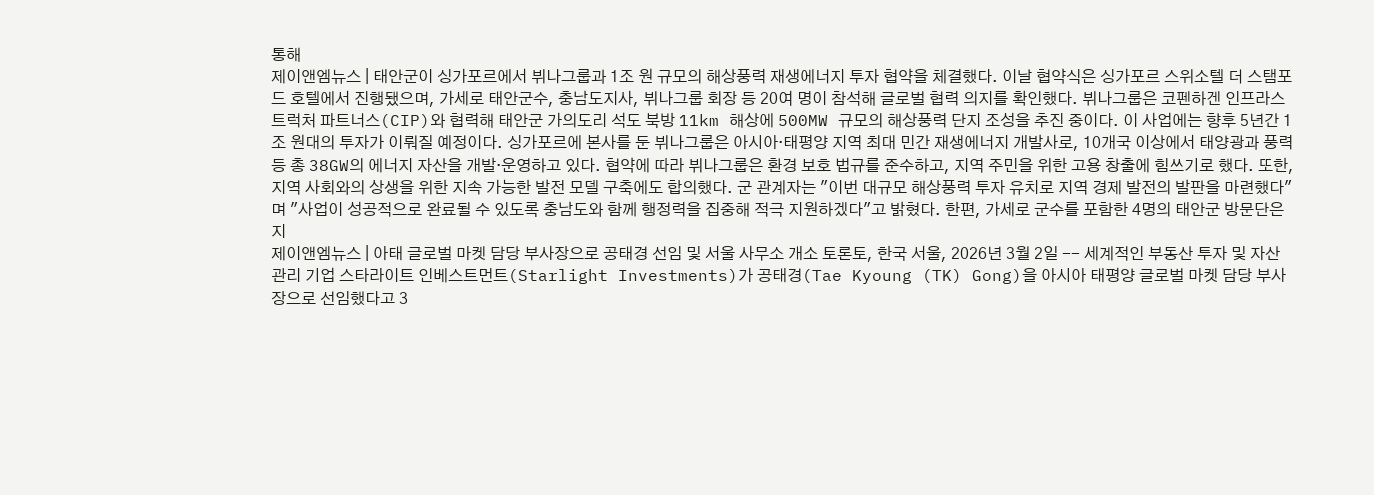통해
제이앤엠뉴스 | 태안군이 싱가포르에서 뷔나그룹과 1조 원 규모의 해상풍력 재생에너지 투자 협약을 체결했다. 이날 협약식은 싱가포르 스위소텔 더 스탬포드 호텔에서 진행됐으며, 가세로 태안군수, 충남도지사, 뷔나그룹 회장 등 20여 명이 참석해 글로벌 협력 의지를 확인했다. 뷔나그룹은 코펜하겐 인프라스트럭처 파트너스(CIP)와 협력해 태안군 가의도리 석도 북방 11km 해상에 500MW 규모의 해상풍력 단지 조성을 추진 중이다. 이 사업에는 향후 5년간 1조 원대의 투자가 이뤄질 예정이다. 싱가포르에 본사를 둔 뷔나그룹은 아시아·태평양 지역 최대 민간 재생에너지 개발사로, 10개국 이상에서 태양광과 풍력 등 총 38GW의 에너지 자산을 개발·운영하고 있다. 협약에 따라 뷔나그룹은 환경 보호 법규를 준수하고, 지역 주민을 위한 고용 창출에 힘쓰기로 했다. 또한, 지역 사회와의 상생을 위한 지속 가능한 발전 모델 구축에도 합의했다. 군 관계자는 "이번 대규모 해상풍력 투자 유치로 지역 경제 발전의 발판을 마련했다"며 "사업이 성공적으로 완료될 수 있도록 충남도와 함께 행정력을 집중해 적극 지원하겠다"고 밝혔다. 한편, 가세로 군수를 포함한 4명의 태안군 방문단은 지
제이앤엠뉴스 | 아태 글로벌 마켓 담당 부사장으로 공태경 선임 및 서울 사무소 개소 토론토, 한국 서울, 2026년 3월 2일 -- 세계적인 부동산 투자 및 자산 관리 기업 스타라이트 인베스트먼트(Starlight Investments)가 공태경(Tae Kyoung (TK) Gong)을 아시아 태평양 글로벌 마켓 담당 부사장으로 선임했다고 3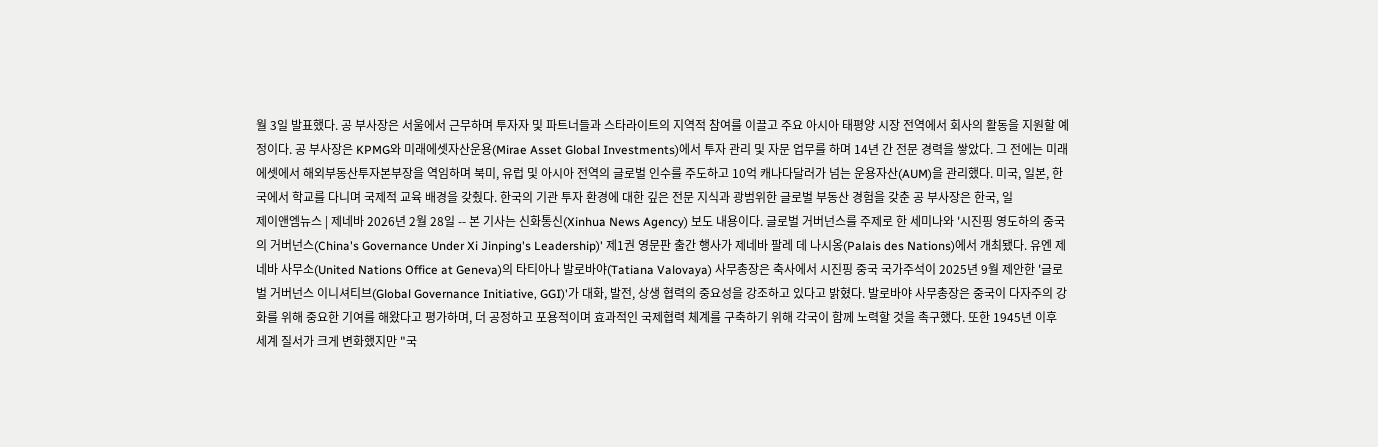월 3일 발표했다. 공 부사장은 서울에서 근무하며 투자자 및 파트너들과 스타라이트의 지역적 참여를 이끌고 주요 아시아 태평양 시장 전역에서 회사의 활동을 지원할 예정이다. 공 부사장은 KPMG와 미래에셋자산운용(Mirae Asset Global Investments)에서 투자 관리 및 자문 업무를 하며 14년 간 전문 경력을 쌓았다. 그 전에는 미래에셋에서 해외부동산투자본부장을 역임하며 북미, 유럽 및 아시아 전역의 글로벌 인수를 주도하고 10억 캐나다달러가 넘는 운용자산(AUM)을 관리했다. 미국, 일본, 한국에서 학교를 다니며 국제적 교육 배경을 갖췄다. 한국의 기관 투자 환경에 대한 깊은 전문 지식과 광범위한 글로벌 부동산 경험을 갖춘 공 부사장은 한국, 일
제이앤엠뉴스 | 제네바 2026년 2월 28일 -- 본 기사는 신화통신(Xinhua News Agency) 보도 내용이다. 글로벌 거버넌스를 주제로 한 세미나와 '시진핑 영도하의 중국의 거버넌스(China's Governance Under Xi Jinping's Leadership)' 제1권 영문판 출간 행사가 제네바 팔레 데 나시옹(Palais des Nations)에서 개최됐다. 유엔 제네바 사무소(United Nations Office at Geneva)의 타티아나 발로바야(Tatiana Valovaya) 사무총장은 축사에서 시진핑 중국 국가주석이 2025년 9월 제안한 '글로벌 거버넌스 이니셔티브(Global Governance Initiative, GGI)'가 대화, 발전, 상생 협력의 중요성을 강조하고 있다고 밝혔다. 발로바야 사무총장은 중국이 다자주의 강화를 위해 중요한 기여를 해왔다고 평가하며, 더 공정하고 포용적이며 효과적인 국제협력 체계를 구축하기 위해 각국이 함께 노력할 것을 촉구했다. 또한 1945년 이후 세계 질서가 크게 변화했지만 "국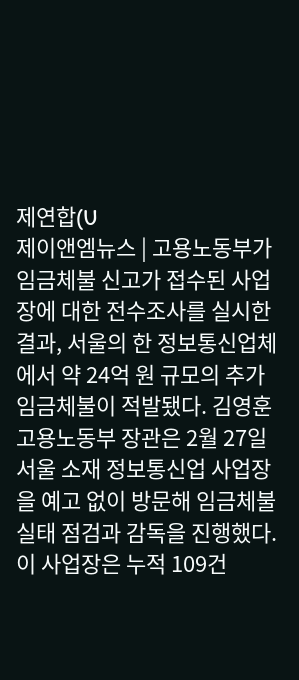제연합(U
제이앤엠뉴스 | 고용노동부가 임금체불 신고가 접수된 사업장에 대한 전수조사를 실시한 결과, 서울의 한 정보통신업체에서 약 24억 원 규모의 추가 임금체불이 적발됐다. 김영훈 고용노동부 장관은 2월 27일 서울 소재 정보통신업 사업장을 예고 없이 방문해 임금체불 실태 점검과 감독을 진행했다. 이 사업장은 누적 109건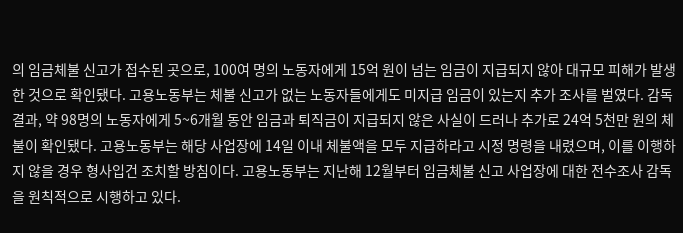의 임금체불 신고가 접수된 곳으로, 100여 명의 노동자에게 15억 원이 넘는 임금이 지급되지 않아 대규모 피해가 발생한 것으로 확인됐다. 고용노동부는 체불 신고가 없는 노동자들에게도 미지급 임금이 있는지 추가 조사를 벌였다. 감독 결과, 약 98명의 노동자에게 5~6개월 동안 임금과 퇴직금이 지급되지 않은 사실이 드러나 추가로 24억 5천만 원의 체불이 확인됐다. 고용노동부는 해당 사업장에 14일 이내 체불액을 모두 지급하라고 시정 명령을 내렸으며, 이를 이행하지 않을 경우 형사입건 조치할 방침이다. 고용노동부는 지난해 12월부터 임금체불 신고 사업장에 대한 전수조사 감독을 원칙적으로 시행하고 있다.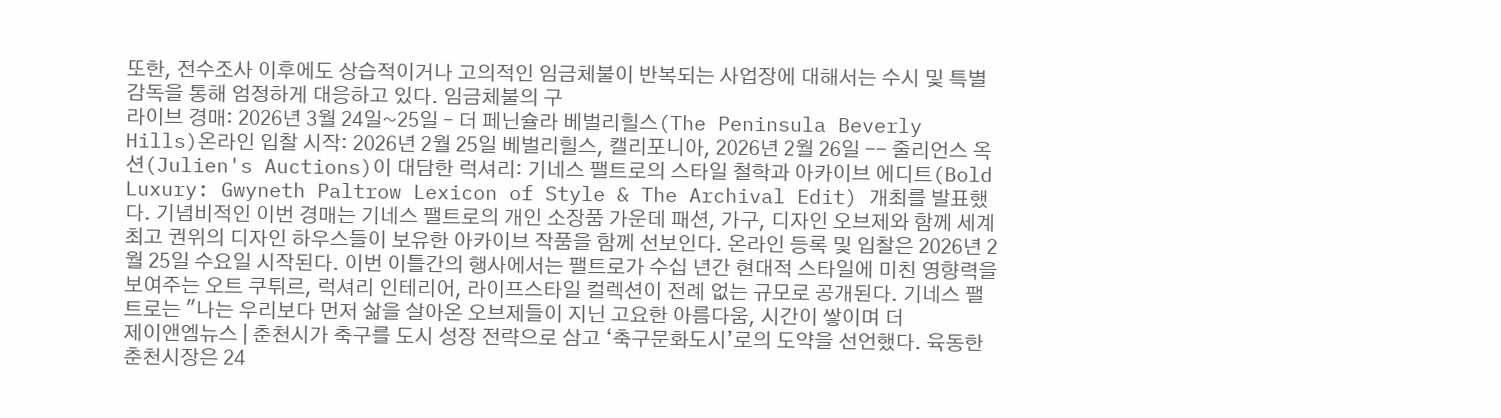또한, 전수조사 이후에도 상습적이거나 고의적인 임금체불이 반복되는 사업장에 대해서는 수시 및 특별감독을 통해 엄정하게 대응하고 있다. 임금체불의 구
라이브 경매: 2026년 3월 24일~25일 – 더 페닌슐라 베벌리힐스(The Peninsula Beverly Hills)온라인 입찰 시작: 2026년 2월 25일 베벌리힐스, 캘리포니아, 2026년 2월 26일 -- 줄리언스 옥션(Julien's Auctions)이 대담한 럭셔리: 기네스 팰트로의 스타일 철학과 아카이브 에디트(Bold Luxury: Gwyneth Paltrow Lexicon of Style & The Archival Edit) 개최를 발표했다. 기념비적인 이번 경매는 기네스 팰트로의 개인 소장품 가운데 패션, 가구, 디자인 오브제와 함께 세계 최고 권위의 디자인 하우스들이 보유한 아카이브 작품을 함께 선보인다. 온라인 등록 및 입찰은 2026년 2월 25일 수요일 시작된다. 이번 이틀간의 행사에서는 팰트로가 수십 년간 현대적 스타일에 미친 영향력을 보여주는 오트 쿠튀르, 럭셔리 인테리어, 라이프스타일 컬렉션이 전례 없는 규모로 공개된다. 기네스 팰트로는 "나는 우리보다 먼저 삶을 살아온 오브제들이 지닌 고요한 아름다움, 시간이 쌓이며 더
제이앤엠뉴스 | 춘천시가 축구를 도시 성장 전략으로 삼고 ‘축구문화도시’로의 도약을 선언했다. 육동한 춘천시장은 24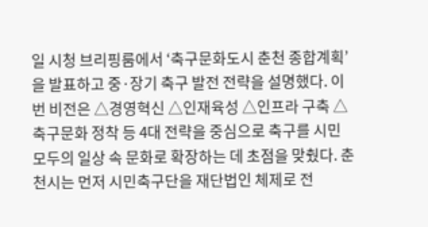일 시청 브리핑룸에서 ‘축구문화도시 춘천 종합계획’을 발표하고 중·장기 축구 발전 전략을 설명했다. 이번 비전은 △경영혁신 △인재육성 △인프라 구축 △축구문화 정착 등 4대 전략을 중심으로 축구를 시민 모두의 일상 속 문화로 확장하는 데 초점을 맞췄다. 춘천시는 먼저 시민축구단을 재단법인 체제로 전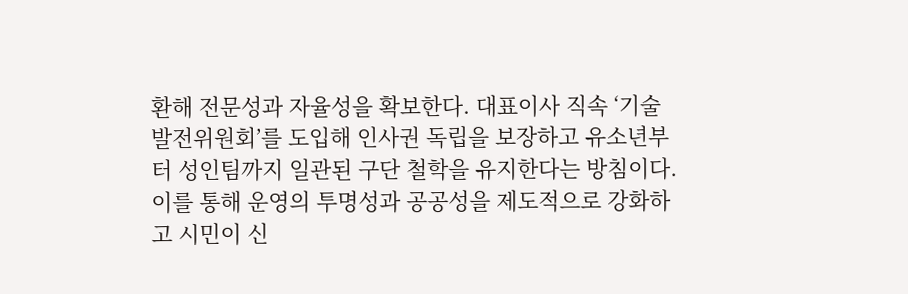환해 전문성과 자율성을 확보한다. 대표이사 직속 ‘기술발전위원회’를 도입해 인사권 독립을 보장하고 유소년부터 성인팀까지 일관된 구단 철학을 유지한다는 방침이다. 이를 통해 운영의 투명성과 공공성을 제도적으로 강화하고 시민이 신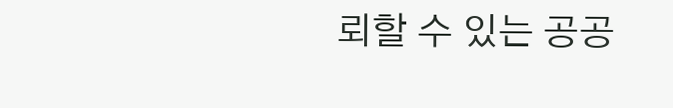뢰할 수 있는 공공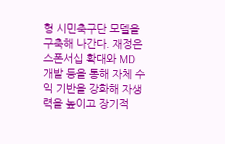형 시민축구단 모델을 구축해 나간다. 재정은 스폰서십 확대와 MD 개발 등을 통해 자체 수익 기반을 강화해 자생력을 높이고 장기적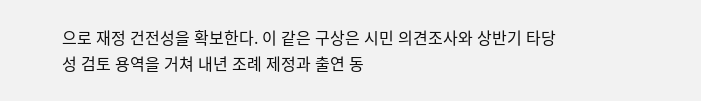으로 재정 건전성을 확보한다. 이 같은 구상은 시민 의견조사와 상반기 타당성 검토 용역을 거쳐 내년 조례 제정과 출연 동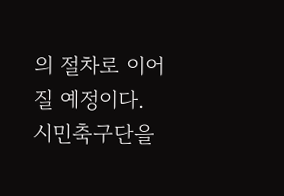의 절차로 이어질 예정이다. 시민축구단을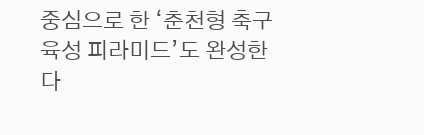중심으로 한 ‘춘천형 축구 육성 피라미드’도 완성한다